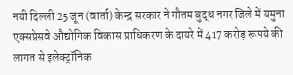नयी दिल्ली 25 जून (वार्ता) केन्द्र सरकार ने गौतम बुद्ध नगर जिले में यमुना एक्सप्रेसवे औद्योगिक विकास प्राधिकरण के दायरे में 417 करोड़ रूपये की लागत से इलेक्ट्रॉनिक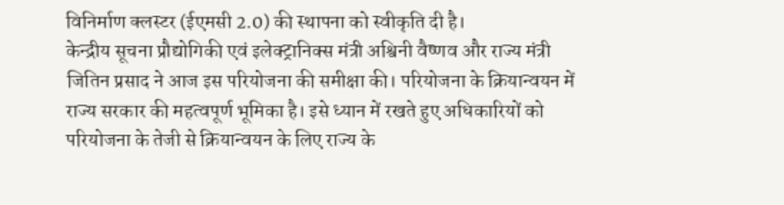विनिर्माण क्लस्टर (ईएमसी 2.0) की स्थापना को स्वीकृति दी है।
केन्द्रीय सूचना प्रौद्योगिकी एवं इलेक्ट्रानिक्स मंत्री अश्विनी वैष्णव और राज्य मंत्री जितिन प्रसाद ने आज इस परियोजना की समीक्षा की। परियोजना के क्रियान्वयन में राज्य सरकार की महत्वपूर्ण भूमिका है। इसे ध्यान में रखते हुए अधिकारियों को परियोजना के तेजी से क्रियान्वयन के लिए राज्य के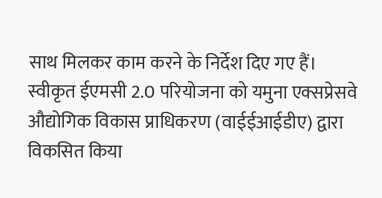साथ मिलकर काम करने के निर्देश दिए गए हैं।
स्वीकृत ईएमसी 2.0 परियोजना को यमुना एक्सप्रेसवे औद्योगिक विकास प्राधिकरण (वाईईआईडीए) द्वारा विकसित किया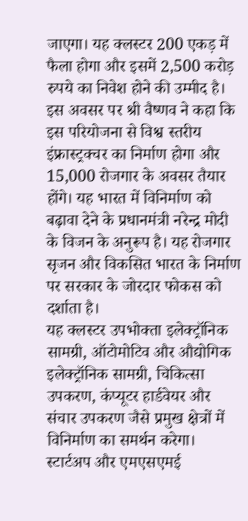जाएगा। यह क्लस्टर 200 एकड़ में फैला होगा और इसमें 2,500 करोड़ रुपये का निवेश होने की उम्मीद है।
इस अवसर पर श्री वैष्णव ने कहा कि इस परियोजना से विश्व स्तरीय इंफ्रास्ट्रक्चर का निर्माण होगा और 15,000 रोजगार के अवसर तैयार होंगे। यह भारत में विनिर्माण को बढ़ावा देने के प्रधानमंत्री नरेन्द्र मोदी के विजन के अनुरूप है। यह रोजगार सृजन और विकसित भारत के निर्माण पर सरकार के जोरदार फोकस को दर्शाता है।
यह क्लस्टर उपभोक्ता इलेक्ट्रॉनिक सामग्री, ऑटोमोटिव और औद्योगिक इलेक्ट्रॉनिक सामग्री, चिकित्सा उपकरण, कंप्यूटर हार्डवेयर और संचार उपकरण जैसे प्रमुख क्षेत्रों में विनिर्माण का समर्थन करेगा। स्टार्टअप और एमएसएमई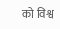को विश्व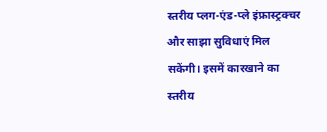स्तरीय प्लग-एंड-प्ले इंफ्रास्ट्रक्चर और साझा सुविधाएं मिल सकेंगी। इसमें कारखाने का स्तरीय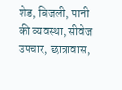शेड, बिजली, पानी की व्यवस्था, सीवेज उपचार, छात्रावास,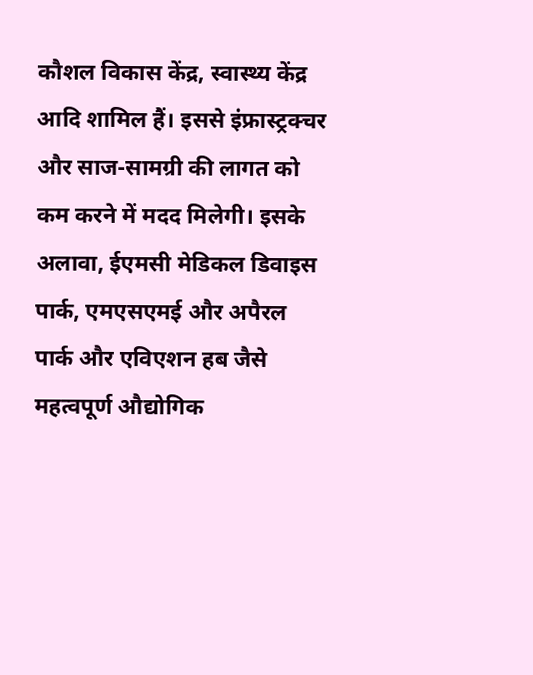कौशल विकास केंद्र, स्वास्थ्य केंद्र आदि शामिल हैं। इससे इंफ्रास्ट्रक्चर और साज-सामग्री की लागत को कम करने में मदद मिलेगी। इसके अलावा, ईएमसी मेडिकल डिवाइस पार्क, एमएसएमई और अपैरल पार्क और एविएशन हब जैसे महत्वपूर्ण औद्योगिक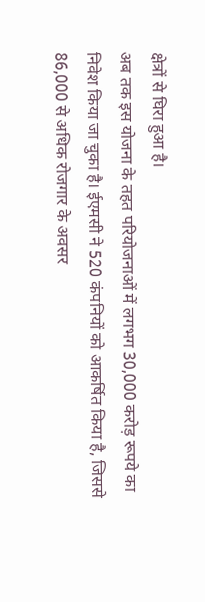क्षेत्रों से घिरा हुआ है।
अब तक इस योजना के तहत परियोजनाओं में लगभग 30,000 करोड़ रूपये का निवेश किया जा चुका है। ईएमसी ने 520 कंपनियों को आकर्षित किया है, जिससे 86,000 से अधिक रोजगार के अवसर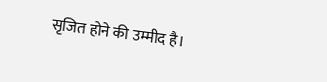सृजित होने की उम्मीद है।